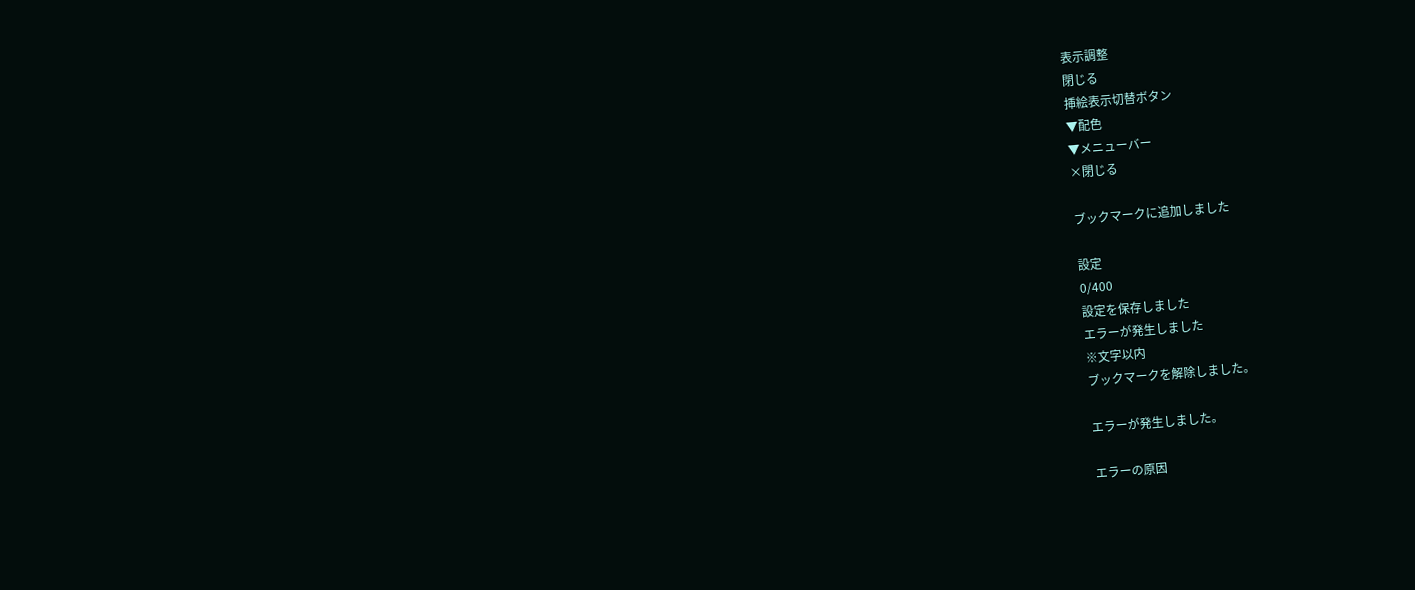表示調整
閉じる
挿絵表示切替ボタン
▼配色
▼メニューバー
×閉じる

ブックマークに追加しました

設定
0/400
設定を保存しました
エラーが発生しました
※文字以内
ブックマークを解除しました。

エラーが発生しました。

エラーの原因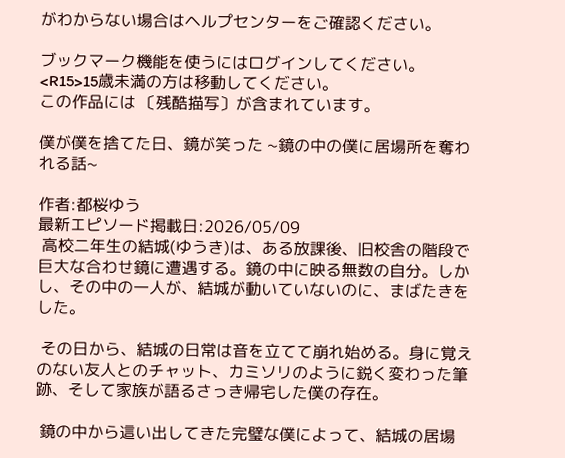がわからない場合はヘルプセンターをご確認ください。

ブックマーク機能を使うにはログインしてください。
<R15>15歳未満の方は移動してください。
この作品には 〔残酷描写〕が含まれています。

僕が僕を捨てた日、鏡が笑った ~鏡の中の僕に居場所を奪われる話~

作者:都桜ゆう
最新エピソード掲載日:2026/05/09
 高校二年生の結城(ゆうき)は、ある放課後、旧校舎の階段で巨大な合わせ鏡に遭遇する。鏡の中に映る無数の自分。しかし、その中の一人が、結城が動いていないのに、まばたきをした。

 その日から、結城の日常は音を立てて崩れ始める。身に覚えのない友人とのチャット、カミソリのように鋭く変わった筆跡、そして家族が語るさっき帰宅した僕の存在。

 鏡の中から這い出してきた完璧な僕によって、結城の居場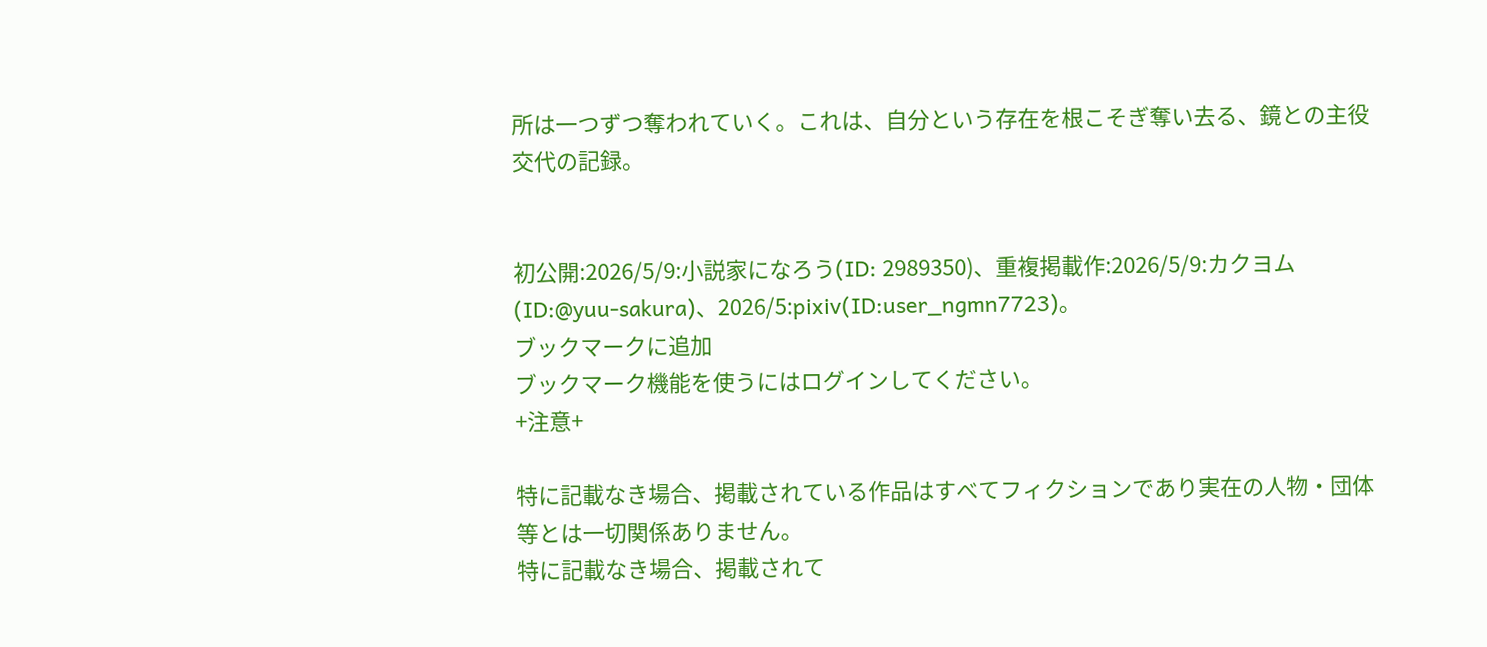所は一つずつ奪われていく。これは、自分という存在を根こそぎ奪い去る、鏡との主役交代の記録。


初公開:2026/5/9:小説家になろう(ID: 2989350)、重複掲載作:2026/5/9:カクヨム(ID:@yuu-sakura)、2026/5:pixiv(ID:user_ngmn7723)。
ブックマークに追加
ブックマーク機能を使うにはログインしてください。
+注意+

特に記載なき場合、掲載されている作品はすべてフィクションであり実在の人物・団体等とは一切関係ありません。
特に記載なき場合、掲載されて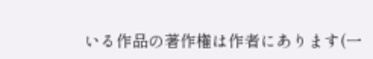いる作品の著作権は作者にあります(一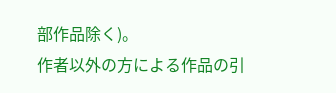部作品除く)。
作者以外の方による作品の引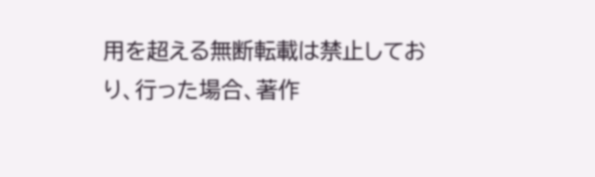用を超える無断転載は禁止しており、行った場合、著作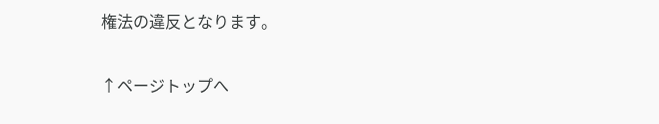権法の違反となります。

↑ページトップへ